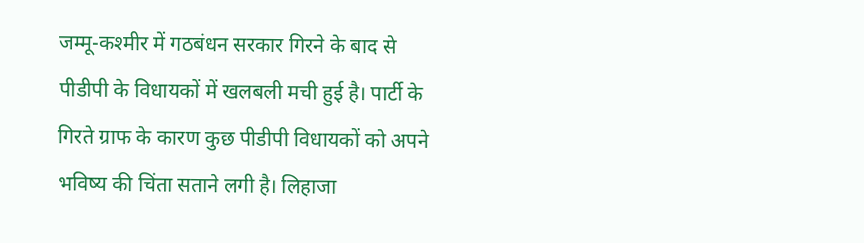जम्मू-कश्मीर में गठबंधन सरकार गिरने के बाद से पीडीपी के विधायकों में खलबली मची हुई है। पार्टी के गिरते ग्राफ के कारण कुछ पीडीपी विधायकों को अपने भविष्य की चिंता सताने लगी है। लिहाजा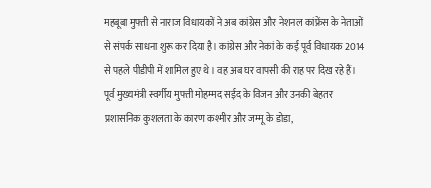महबूबा मुफ्ती से नाराज विधायकों ने अब कांग्रेस और नेशनल कांफ्रेंस के नेताओं से संपर्क साधना शुरू कर दिया है। कांग्रेस और नेकां के कई पूर्व विधायक 2014 से पहले पीडीपी में शामिल हुए थे। वह अब घर वापसी की राह पर दिख रहे हैं।
पूर्व मुख्यमंत्री स्वर्गीय मुफ्ती मोहम्मद सईद के विजन और उनकी बेहतर प्रशासनिक कुशलता के कारण कश्मीर और जम्मू के डोडा,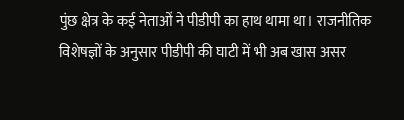पुंछ क्षेत्र के कई नेताओं ने पीडीपी का हाथ थामा था। राजनीतिक विशेषज्ञों के अनुसार पीडीपी की घाटी में भी अब खास असर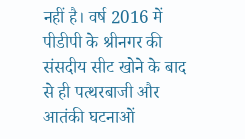नहीं है। वर्ष 2016 में पीडीपी के श्रीनगर की संसदीय सीट खोने के बाद से ही पत्थरबाजी और आतंकी घटनाओं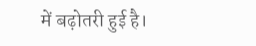में बढ़ोतरी हुई है।